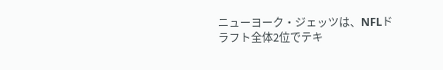ニューヨーク・ジェッツは、NFLドラフト全体2位でテキ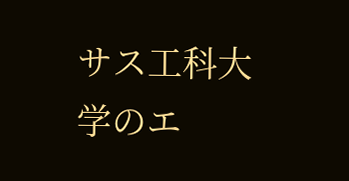サス工科大学のエ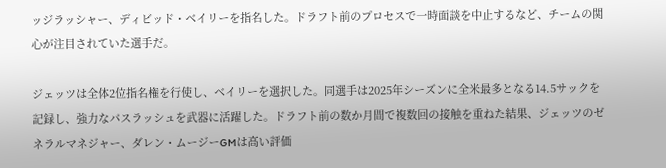ッジラッシャー、ディビッド・ベイリーを指名した。ドラフト前のプロセスで一時面談を中止するなど、チームの関心が注目されていた選手だ。

ジェッツは全体2位指名権を行使し、ベイリーを選択した。同選手は2025年シーズンに全米最多となる14.5サックを記録し、強力なパスラッシュを武器に活躍した。ドラフト前の数か月間で複数回の接触を重ねた結果、ジェッツのゼネラルマネジャー、ダレン・ムージーGMは高い評価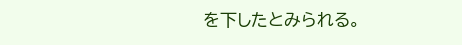を下したとみられる。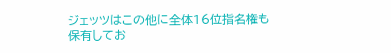ジェッツはこの他に全体16位指名権も保有してお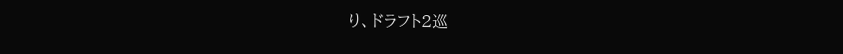り、ドラフト2巡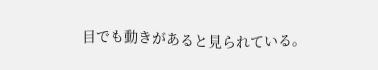目でも動きがあると見られている。